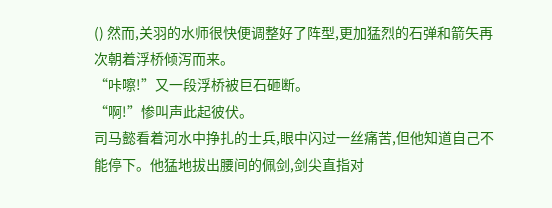() 然而,关羽的水师很快便调整好了阵型,更加猛烈的石弹和箭矢再次朝着浮桥倾泻而来。
“咔嚓!”又一段浮桥被巨石砸断。
“啊!”惨叫声此起彼伏。
司马懿看着河水中挣扎的士兵,眼中闪过一丝痛苦,但他知道自己不能停下。他猛地拔出腰间的佩剑,剑尖直指对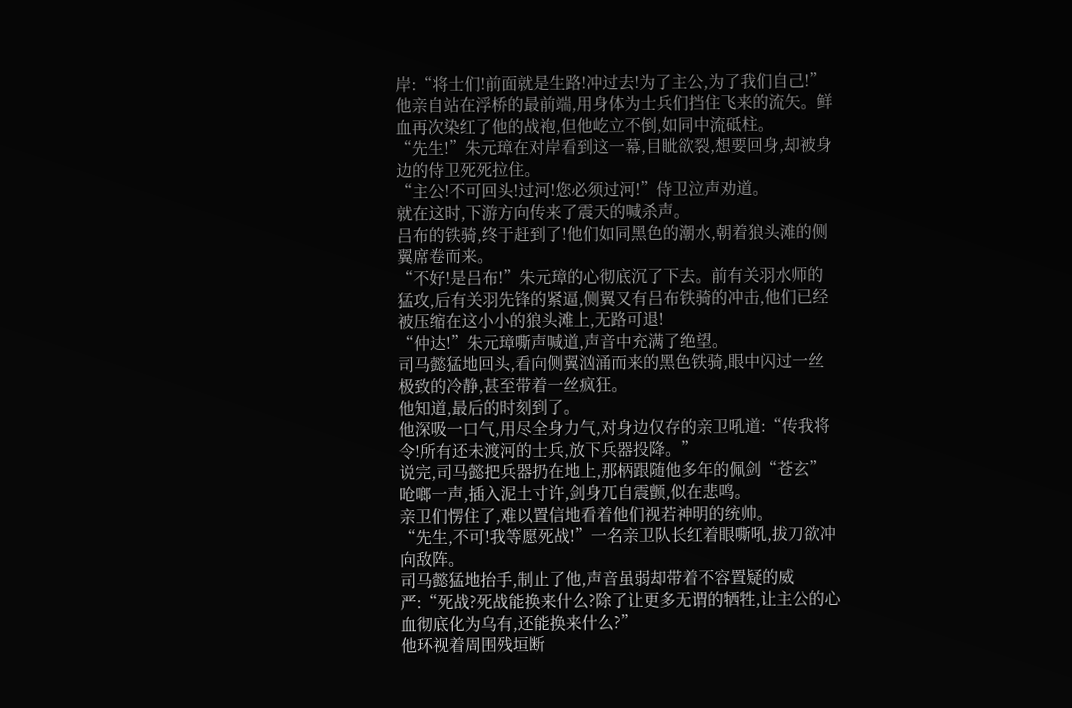岸:“将士们!前面就是生路!冲过去!为了主公,为了我们自己!”
他亲自站在浮桥的最前端,用身体为士兵们挡住飞来的流矢。鲜血再次染红了他的战袍,但他屹立不倒,如同中流砥柱。
“先生!”朱元璋在对岸看到这一幕,目眦欲裂,想要回身,却被身边的侍卫死死拉住。
“主公!不可回头!过河!您必须过河!”侍卫泣声劝道。
就在这时,下游方向传来了震天的喊杀声。
吕布的铁骑,终于赶到了!他们如同黑色的潮水,朝着狼头滩的侧翼席卷而来。
“不好!是吕布!”朱元璋的心彻底沉了下去。前有关羽水师的猛攻,后有关羽先锋的紧逼,侧翼又有吕布铁骑的冲击,他们已经被压缩在这小小的狼头滩上,无路可退!
“仲达!”朱元璋嘶声喊道,声音中充满了绝望。
司马懿猛地回头,看向侧翼汹涌而来的黑色铁骑,眼中闪过一丝极致的冷静,甚至带着一丝疯狂。
他知道,最后的时刻到了。
他深吸一口气,用尽全身力气,对身边仅存的亲卫吼道:“传我将令!所有还未渡河的士兵,放下兵器投降。”
说完,司马懿把兵器扔在地上,那柄跟随他多年的佩剑“苍玄”呛啷一声,插入泥土寸许,剑身兀自震颤,似在悲鸣。
亲卫们愣住了,难以置信地看着他们视若神明的统帅。
“先生,不可!我等愿死战!”一名亲卫队长红着眼嘶吼,拔刀欲冲向敌阵。
司马懿猛地抬手,制止了他,声音虽弱却带着不容置疑的威严:“死战?死战能换来什么?除了让更多无谓的牺牲,让主公的心血彻底化为乌有,还能换来什么?”
他环视着周围残垣断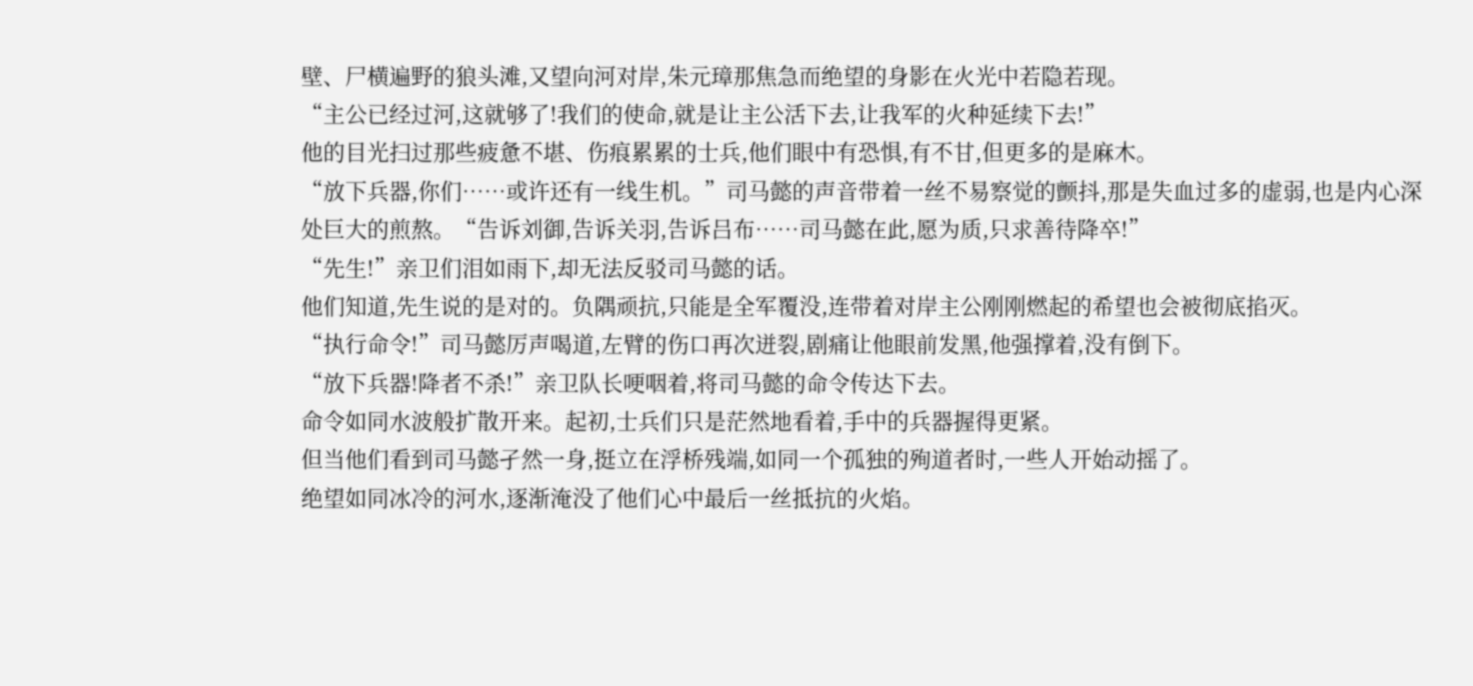壁、尸横遍野的狼头滩,又望向河对岸,朱元璋那焦急而绝望的身影在火光中若隐若现。
“主公已经过河,这就够了!我们的使命,就是让主公活下去,让我军的火种延续下去!”
他的目光扫过那些疲惫不堪、伤痕累累的士兵,他们眼中有恐惧,有不甘,但更多的是麻木。
“放下兵器,你们……或许还有一线生机。”司马懿的声音带着一丝不易察觉的颤抖,那是失血过多的虚弱,也是内心深处巨大的煎熬。“告诉刘御,告诉关羽,告诉吕布……司马懿在此,愿为质,只求善待降卒!”
“先生!”亲卫们泪如雨下,却无法反驳司马懿的话。
他们知道,先生说的是对的。负隅顽抗,只能是全军覆没,连带着对岸主公刚刚燃起的希望也会被彻底掐灭。
“执行命令!”司马懿厉声喝道,左臂的伤口再次迸裂,剧痛让他眼前发黑,他强撑着,没有倒下。
“放下兵器!降者不杀!”亲卫队长哽咽着,将司马懿的命令传达下去。
命令如同水波般扩散开来。起初,士兵们只是茫然地看着,手中的兵器握得更紧。
但当他们看到司马懿孑然一身,挺立在浮桥残端,如同一个孤独的殉道者时,一些人开始动摇了。
绝望如同冰冷的河水,逐渐淹没了他们心中最后一丝抵抗的火焰。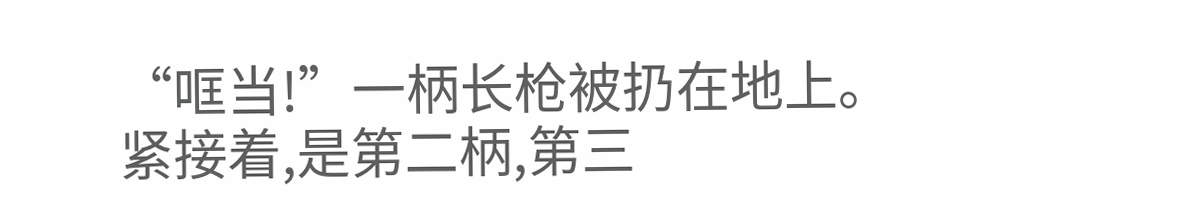“哐当!”一柄长枪被扔在地上。
紧接着,是第二柄,第三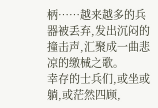柄……越来越多的兵器被丢弃,发出沉闷的撞击声,汇聚成一曲悲凉的缴械之歌。
幸存的士兵们,或坐或躺,或茫然四顾,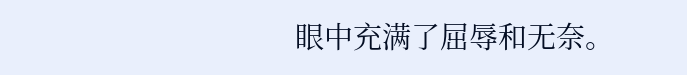眼中充满了屈辱和无奈。